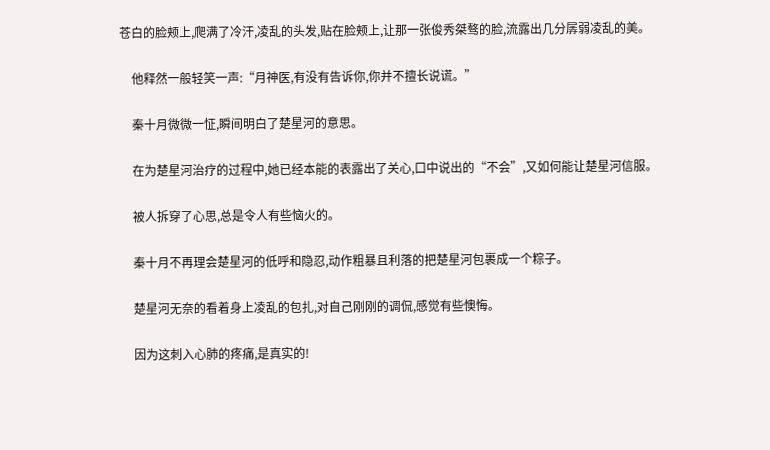苍白的脸颊上,爬满了冷汗,凌乱的头发,贴在脸颊上,让那一张俊秀桀骜的脸,流露出几分孱弱凌乱的美。

    他释然一般轻笑一声:“月神医,有没有告诉你,你并不擅长说谎。”

    秦十月微微一怔,瞬间明白了楚星河的意思。

    在为楚星河治疗的过程中,她已经本能的表露出了关心,口中说出的“不会”,又如何能让楚星河信服。

    被人拆穿了心思,总是令人有些恼火的。

    秦十月不再理会楚星河的低呼和隐忍,动作粗暴且利落的把楚星河包裹成一个粽子。

    楚星河无奈的看着身上凌乱的包扎,对自己刚刚的调侃,感觉有些懊悔。

    因为这刺入心肺的疼痛,是真实的!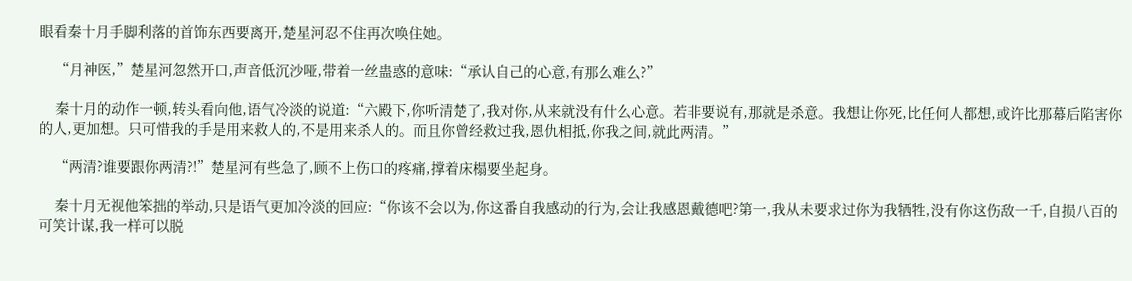眼看秦十月手脚利落的首饰东西要离开,楚星河忍不住再次唤住她。

    “月神医,”楚星河忽然开口,声音低沉沙哑,带着一丝蛊惑的意味:“承认自己的心意,有那么难么?”

    秦十月的动作一顿,转头看向他,语气冷淡的说道:“六殿下,你听清楚了,我对你,从来就没有什么心意。若非要说有,那就是杀意。我想让你死,比任何人都想,或许比那幕后陷害你的人,更加想。只可惜我的手是用来救人的,不是用来杀人的。而且你曾经救过我,恩仇相抵,你我之间,就此两清。”

    “两清?谁要跟你两清?!”楚星河有些急了,顾不上伤口的疼痛,撑着床榻要坐起身。

    秦十月无视他笨拙的举动,只是语气更加冷淡的回应:“你该不会以为,你这番自我感动的行为,会让我感恩戴德吧?第一,我从未要求过你为我牺牲,没有你这伤敌一千,自损八百的可笑计谋,我一样可以脱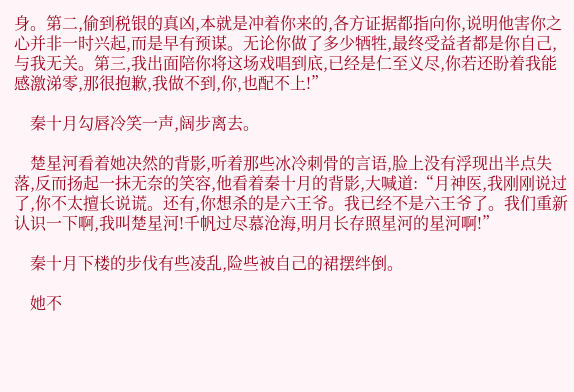身。第二,偷到税银的真凶,本就是冲着你来的,各方证据都指向你,说明他害你之心并非一时兴起,而是早有预谋。无论你做了多少牺牲,最终受益者都是你自己,与我无关。第三,我出面陪你将这场戏唱到底,已经是仁至义尽,你若还盼着我能感激涕零,那很抱歉,我做不到,你,也配不上!”

    秦十月勾唇冷笑一声,阔步离去。

    楚星河看着她决然的背影,听着那些冰冷刺骨的言语,脸上没有浮现出半点失落,反而扬起一抹无奈的笑容,他看着秦十月的背影,大喊道:“月神医,我刚刚说过了,你不太擅长说谎。还有,你想杀的是六王爷。我已经不是六王爷了。我们重新认识一下啊,我叫楚星河!千帆过尽慕沧海,明月长存照星河的星河啊!”

    秦十月下楼的步伐有些凌乱,险些被自己的裙摆绊倒。

    她不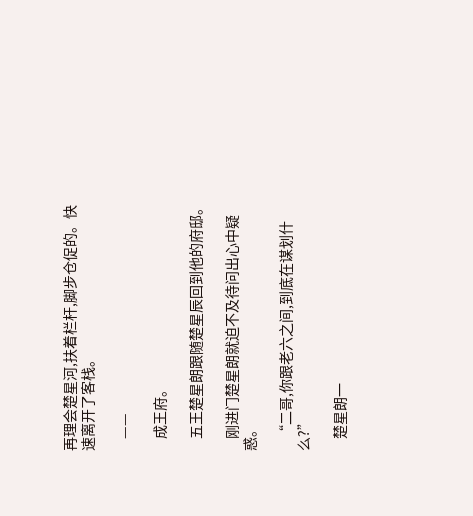再理会楚星河,扶着栏杆,脚步仓促的。快速离开了客栈。

    ——

    成王府。

    五王楚星朗跟随楚星辰回到他的府邸。

    刚进门楚星朗就迫不及待问出心中疑惑。

    “二哥,你跟老六之间,到底在谋划什么?”

    楚星朗一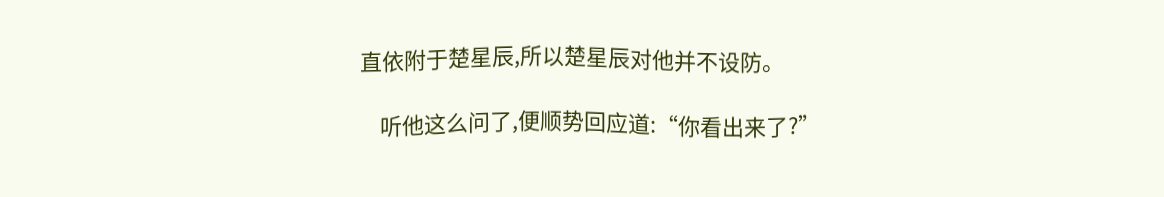直依附于楚星辰,所以楚星辰对他并不设防。

    听他这么问了,便顺势回应道:“你看出来了?”